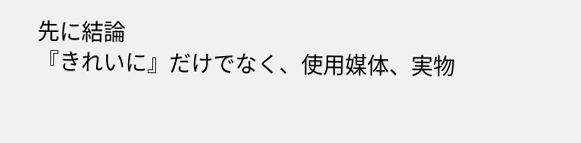先に結論
『きれいに』だけでなく、使用媒体、実物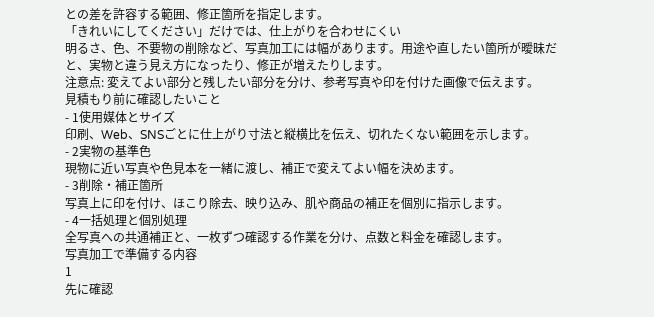との差を許容する範囲、修正箇所を指定します。
「きれいにしてください」だけでは、仕上がりを合わせにくい
明るさ、色、不要物の削除など、写真加工には幅があります。用途や直したい箇所が曖昧だと、実物と違う見え方になったり、修正が増えたりします。
注意点: 変えてよい部分と残したい部分を分け、参考写真や印を付けた画像で伝えます。
見積もり前に確認したいこと
- 1使用媒体とサイズ
印刷、Web、SNSごとに仕上がり寸法と縦横比を伝え、切れたくない範囲を示します。
- 2実物の基準色
現物に近い写真や色見本を一緒に渡し、補正で変えてよい幅を決めます。
- 3削除・補正箇所
写真上に印を付け、ほこり除去、映り込み、肌や商品の補正を個別に指示します。
- 4一括処理と個別処理
全写真への共通補正と、一枚ずつ確認する作業を分け、点数と料金を確認します。
写真加工で準備する内容
1
先に確認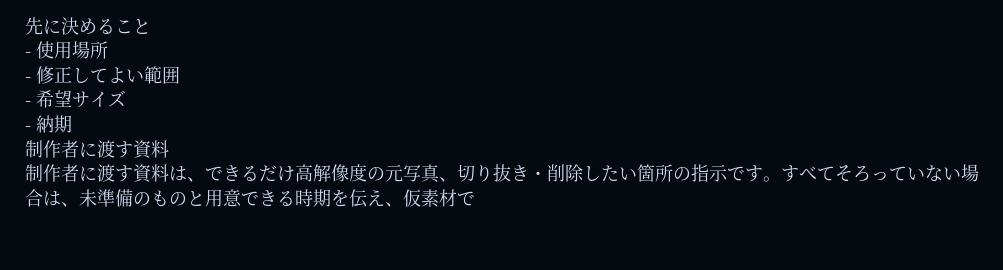先に決めること
- 使用場所
- 修正してよい範囲
- 希望サイズ
- 納期
制作者に渡す資料
制作者に渡す資料は、できるだけ高解像度の元写真、切り抜き・削除したい箇所の指示です。すべてそろっていない場合は、未準備のものと用意できる時期を伝え、仮素材で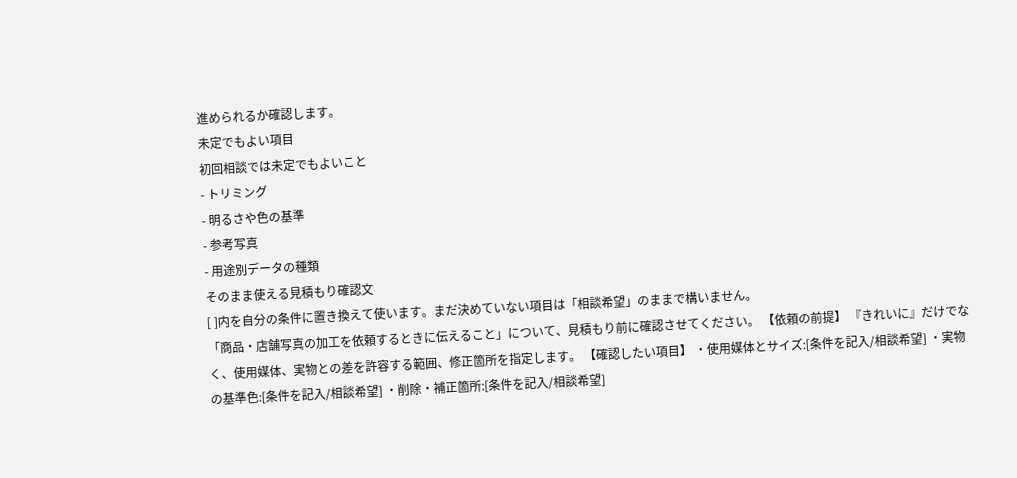進められるか確認します。
未定でもよい項目
初回相談では未定でもよいこと
- トリミング
- 明るさや色の基準
- 参考写真
- 用途別データの種類
そのまま使える見積もり確認文
[ ]内を自分の条件に置き換えて使います。まだ決めていない項目は「相談希望」のままで構いません。
「商品・店舗写真の加工を依頼するときに伝えること」について、見積もり前に確認させてください。 【依頼の前提】 『きれいに』だけでなく、使用媒体、実物との差を許容する範囲、修正箇所を指定します。 【確認したい項目】 ・使用媒体とサイズ:[条件を記入/相談希望] ・実物の基準色:[条件を記入/相談希望] ・削除・補正箇所:[条件を記入/相談希望]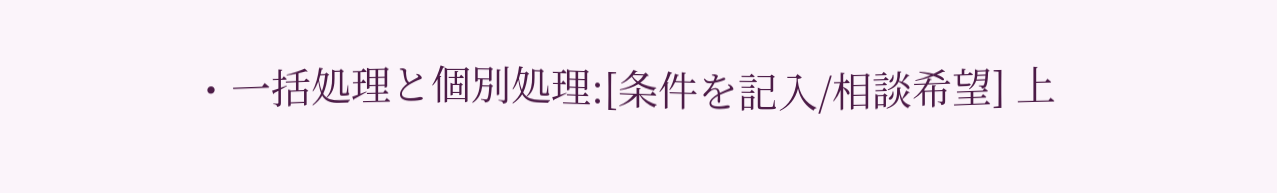・一括処理と個別処理:[条件を記入/相談希望] 上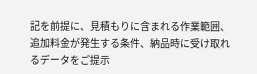記を前提に、見積もりに含まれる作業範囲、追加料金が発生する条件、納品時に受け取れるデータをご提示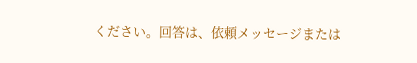ください。回答は、依頼メッセージまたは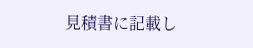見積書に記載し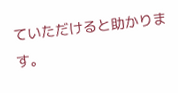ていただけると助かります。